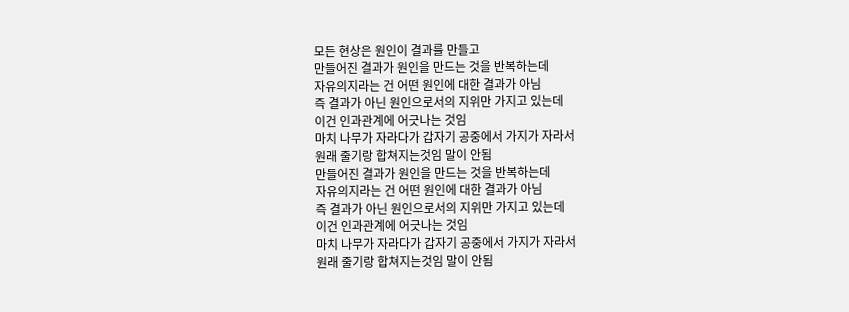모든 현상은 원인이 결과를 만들고
만들어진 결과가 원인을 만드는 것을 반복하는데
자유의지라는 건 어떤 원인에 대한 결과가 아님
즉 결과가 아닌 원인으로서의 지위만 가지고 있는데
이건 인과관계에 어긋나는 것임
마치 나무가 자라다가 갑자기 공중에서 가지가 자라서
원래 줄기랑 합쳐지는것임 말이 안됨
만들어진 결과가 원인을 만드는 것을 반복하는데
자유의지라는 건 어떤 원인에 대한 결과가 아님
즉 결과가 아닌 원인으로서의 지위만 가지고 있는데
이건 인과관계에 어긋나는 것임
마치 나무가 자라다가 갑자기 공중에서 가지가 자라서
원래 줄기랑 합쳐지는것임 말이 안됨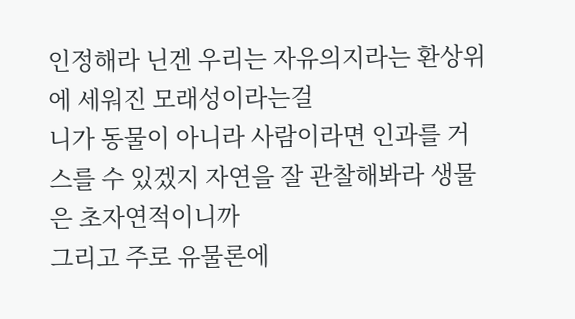인정해라 닌겐 우리는 자유의지라는 환상위에 세워진 모래성이라는걸
니가 동물이 아니라 사람이라면 인과를 거스를 수 있겠지 자연을 잘 관찰해봐라 생물은 초자연적이니까
그리고 주로 유물론에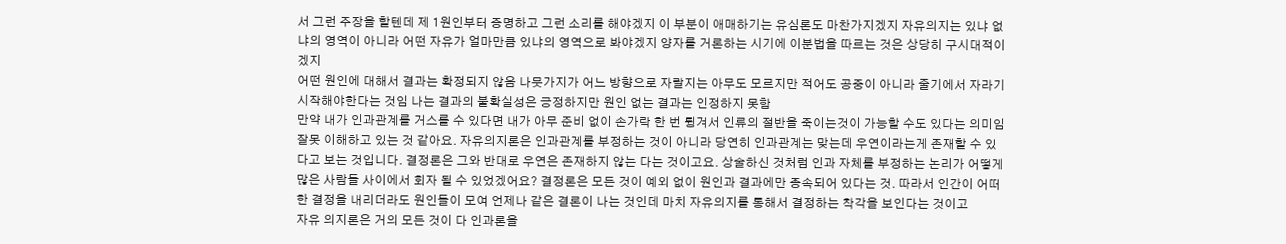서 그런 주장을 할텐데 제 1원인부터 증명하고 그런 소리를 해야겠지 이 부분이 애매하기는 유심론도 마찬가지겠지 자유의지는 있냐 없냐의 영역이 아니라 어떤 자유가 얼마만큼 있냐의 영역으로 봐야겠지 양자를 거론하는 시기에 이분법을 따르는 것은 상당히 구시대적이겠지
어떤 원인에 대해서 결과는 확정되지 않음 나뭇가지가 어느 방향으로 자랄지는 아무도 모르지만 적어도 공중이 아니라 줄기에서 자라기 시작해야한다는 것임 나는 결과의 불확실성은 긍정하지만 원인 없는 결과는 인정하지 못함
만약 내가 인과관계를 거스를 수 있다면 내가 아무 준비 없이 손가락 한 번 튕겨서 인류의 절반을 죽이는것이 가능할 수도 있다는 의미임
잘못 이해하고 있는 것 같아요. 자유의지론은 인과관계를 부정하는 것이 아니라 당연히 인과관계는 맞는데 우연이라는게 존재할 수 있다고 보는 것입니다. 결정론은 그와 반대로 우연은 존재하지 않는 다는 것이고요. 상술하신 것처럼 인과 자체를 부정하는 논리가 어떻게 많은 사람들 사이에서 회자 될 수 있었겠어요? 결정론은 모든 것이 예외 없이 원인과 결과에만 종속되어 있다는 것. 따라서 인간이 어떠한 결정을 내리더라도 원인들이 모여 언제나 같은 결론이 나는 것인데 마치 자유의지를 통해서 결정하는 착각을 보인다는 것이고
자유 의지론은 거의 모든 것이 다 인과론을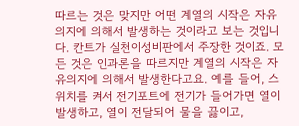따르는 것은 맞지만 어떤 계열의 시작은 자유의지에 의해서 발생하는 것이라고 보는 것입니다. 칸트가 실천이성비판에서 주장한 것이죠. 모든 것은 인과론을 따르지만 계열의 시작은 자유의지에 의해서 발생한다고요. 예를 들어, 스위치를 켜서 전기포트에 전기가 들어가면 열이 발생하고, 열이 전달되어 물을 끓이고,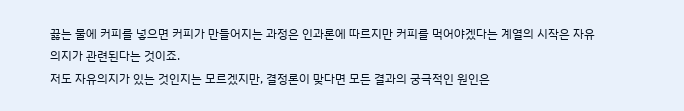끓는 물에 커피를 넣으면 커피가 만들어지는 과정은 인과론에 따르지만 커피를 먹어야겠다는 계열의 시작은 자유의지가 관련된다는 것이죠.
저도 자유의지가 있는 것인지는 모르겠지만, 결정론이 맞다면 모든 결과의 궁극적인 원인은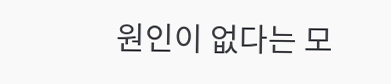원인이 없다는 모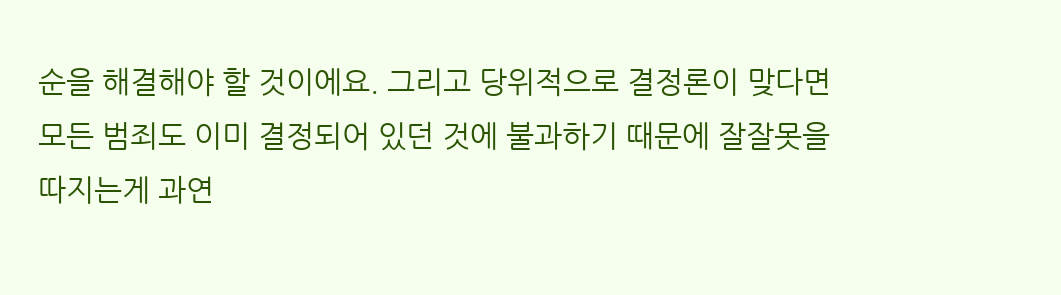순을 해결해야 할 것이에요. 그리고 당위적으로 결정론이 맞다면 모든 범죄도 이미 결정되어 있던 것에 불과하기 때문에 잘잘못을 따지는게 과연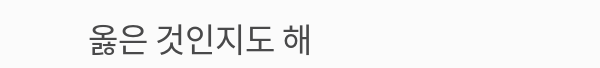옳은 것인지도 해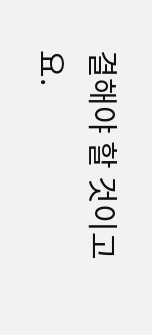결해야 할 것이고요.